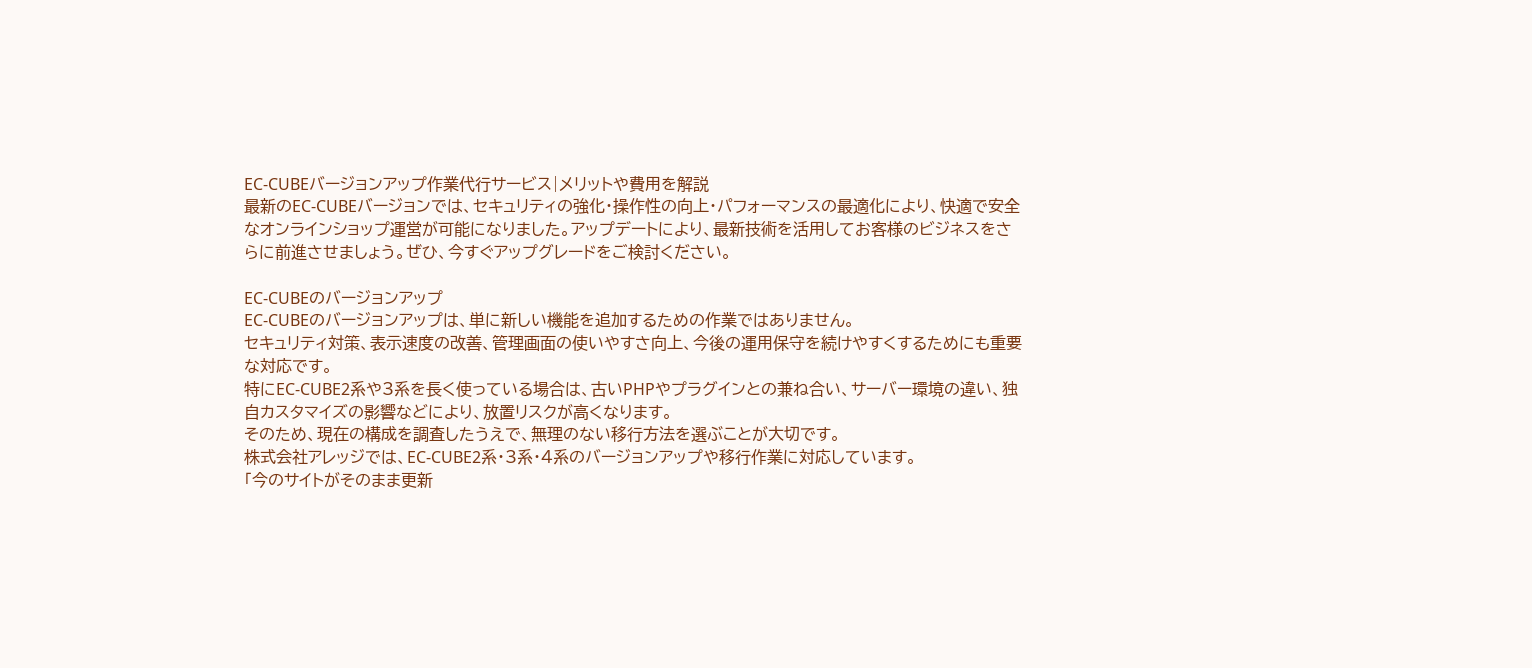EC-CUBEバージョンアップ作業代行サービス|メリットや費用を解説
最新のEC-CUBEバージョンでは、セキュリティの強化・操作性の向上・パフォーマンスの最適化により、快適で安全なオンラインショップ運営が可能になりました。アップデートにより、最新技術を活用してお客様のビジネスをさらに前進させましょう。ぜひ、今すぐアップグレードをご検討ください。

EC-CUBEのバージョンアップ
EC-CUBEのバージョンアップは、単に新しい機能を追加するための作業ではありません。
セキュリティ対策、表示速度の改善、管理画面の使いやすさ向上、今後の運用保守を続けやすくするためにも重要な対応です。
特にEC-CUBE2系や3系を長く使っている場合は、古いPHPやプラグインとの兼ね合い、サーバー環境の違い、独自カスタマイズの影響などにより、放置リスクが高くなります。
そのため、現在の構成を調査したうえで、無理のない移行方法を選ぶことが大切です。
株式会社アレッジでは、EC-CUBE2系・3系・4系のバージョンアップや移行作業に対応しています。
「今のサイトがそのまま更新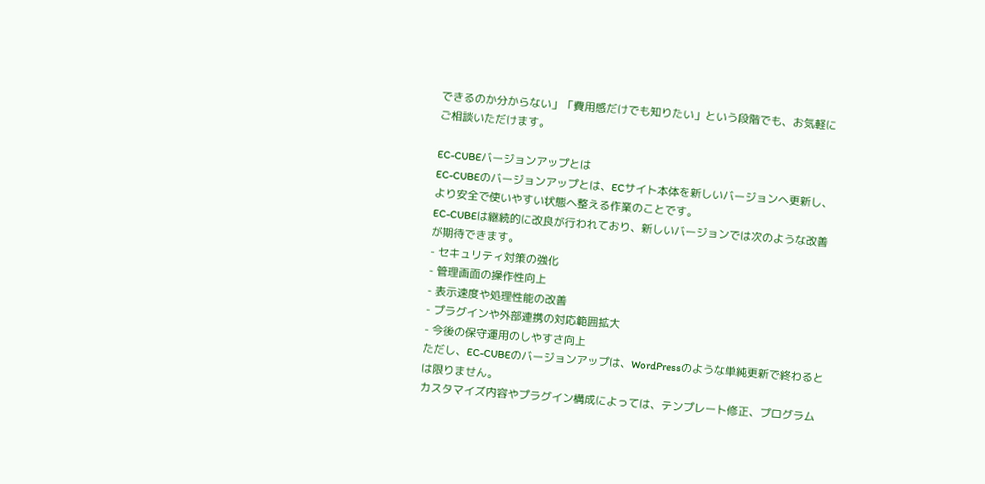できるのか分からない」「費用感だけでも知りたい」という段階でも、お気軽にご相談いただけます。

EC-CUBEバージョンアップとは
EC-CUBEのバージョンアップとは、ECサイト本体を新しいバージョンへ更新し、より安全で使いやすい状態へ整える作業のことです。
EC-CUBEは継続的に改良が行われており、新しいバージョンでは次のような改善が期待できます。
- セキュリティ対策の強化
- 管理画面の操作性向上
- 表示速度や処理性能の改善
- プラグインや外部連携の対応範囲拡大
- 今後の保守運用のしやすさ向上
ただし、EC-CUBEのバージョンアップは、WordPressのような単純更新で終わるとは限りません。
カスタマイズ内容やプラグイン構成によっては、テンプレート修正、プログラム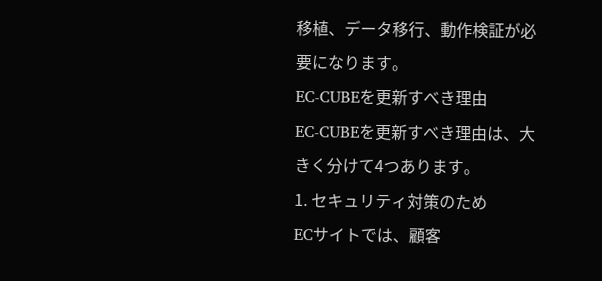移植、データ移行、動作検証が必要になります。
EC-CUBEを更新すべき理由
EC-CUBEを更新すべき理由は、大きく分けて4つあります。
1. セキュリティ対策のため
ECサイトでは、顧客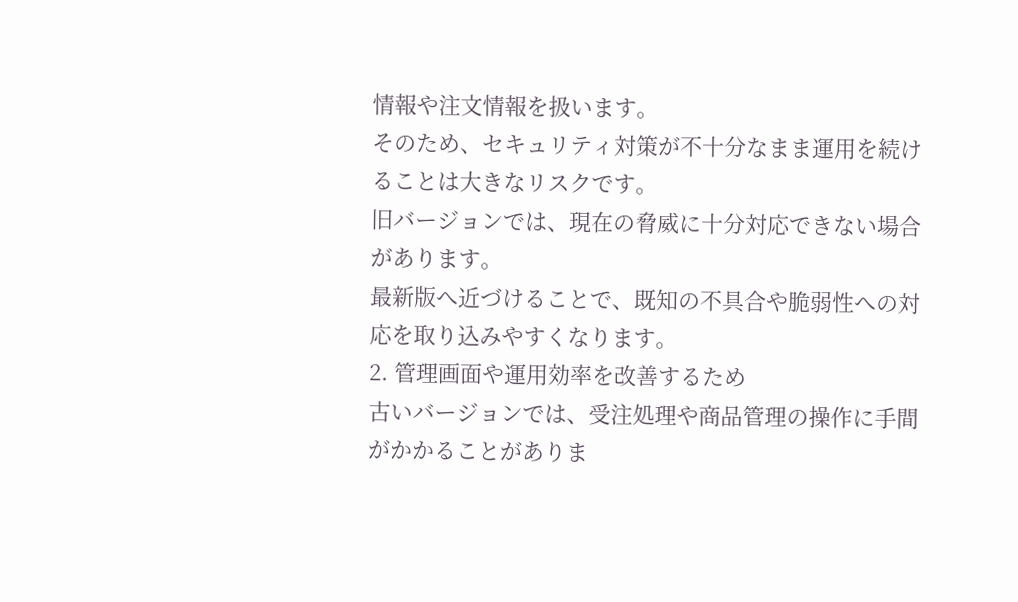情報や注文情報を扱います。
そのため、セキュリティ対策が不十分なまま運用を続けることは大きなリスクです。
旧バージョンでは、現在の脅威に十分対応できない場合があります。
最新版へ近づけることで、既知の不具合や脆弱性への対応を取り込みやすくなります。
2. 管理画面や運用効率を改善するため
古いバージョンでは、受注処理や商品管理の操作に手間がかかることがありま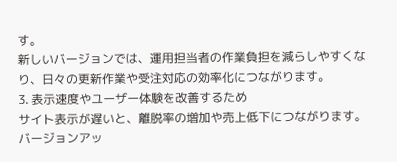す。
新しいバージョンでは、運用担当者の作業負担を減らしやすくなり、日々の更新作業や受注対応の効率化につながります。
3. 表示速度やユーザー体験を改善するため
サイト表示が遅いと、離脱率の増加や売上低下につながります。
バージョンアッ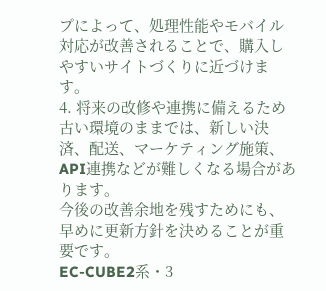プによって、処理性能やモバイル対応が改善されることで、購入しやすいサイトづくりに近づけます。
4. 将来の改修や連携に備えるため
古い環境のままでは、新しい決済、配送、マーケティング施策、API連携などが難しくなる場合があります。
今後の改善余地を残すためにも、早めに更新方針を決めることが重要です。
EC-CUBE2系・3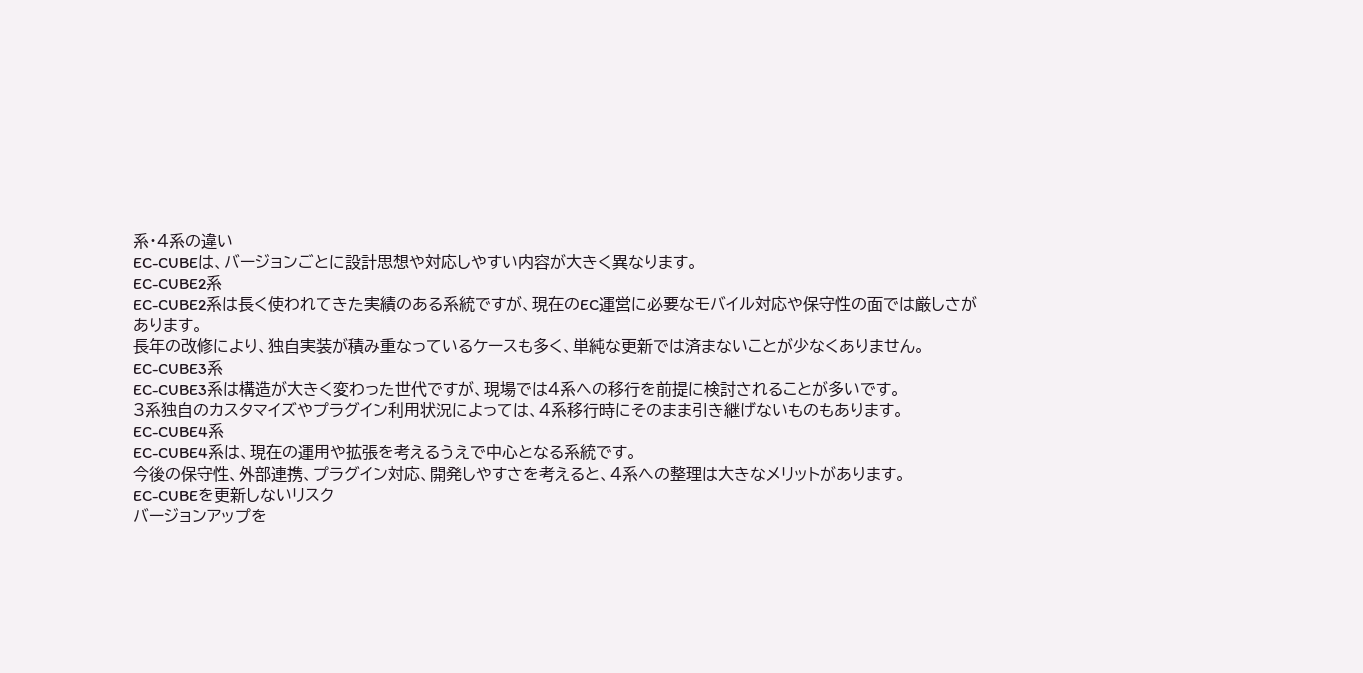系・4系の違い
EC-CUBEは、バージョンごとに設計思想や対応しやすい内容が大きく異なります。
EC-CUBE2系
EC-CUBE2系は長く使われてきた実績のある系統ですが、現在のEC運営に必要なモバイル対応や保守性の面では厳しさがあります。
長年の改修により、独自実装が積み重なっているケースも多く、単純な更新では済まないことが少なくありません。
EC-CUBE3系
EC-CUBE3系は構造が大きく変わった世代ですが、現場では4系への移行を前提に検討されることが多いです。
3系独自のカスタマイズやプラグイン利用状況によっては、4系移行時にそのまま引き継げないものもあります。
EC-CUBE4系
EC-CUBE4系は、現在の運用や拡張を考えるうえで中心となる系統です。
今後の保守性、外部連携、プラグイン対応、開発しやすさを考えると、4系への整理は大きなメリットがあります。
EC-CUBEを更新しないリスク
バージョンアップを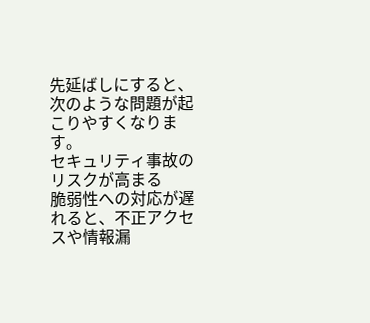先延ばしにすると、次のような問題が起こりやすくなります。
セキュリティ事故のリスクが高まる
脆弱性への対応が遅れると、不正アクセスや情報漏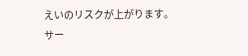えいのリスクが上がります。
サー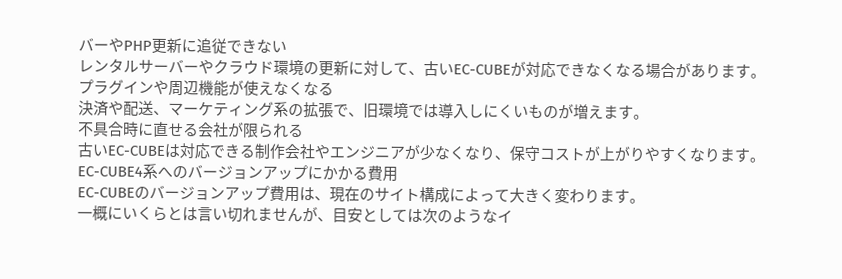バーやPHP更新に追従できない
レンタルサーバーやクラウド環境の更新に対して、古いEC-CUBEが対応できなくなる場合があります。
プラグインや周辺機能が使えなくなる
決済や配送、マーケティング系の拡張で、旧環境では導入しにくいものが増えます。
不具合時に直せる会社が限られる
古いEC-CUBEは対応できる制作会社やエンジニアが少なくなり、保守コストが上がりやすくなります。
EC-CUBE4系へのバージョンアップにかかる費用
EC-CUBEのバージョンアップ費用は、現在のサイト構成によって大きく変わります。
一概にいくらとは言い切れませんが、目安としては次のようなイ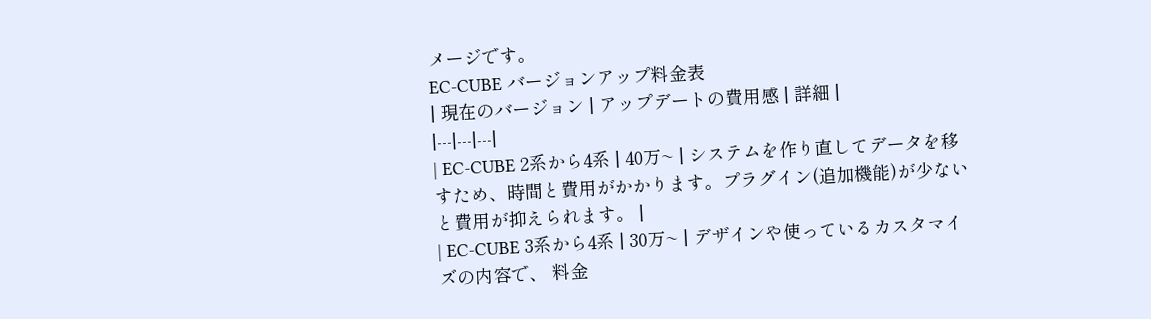メージです。
EC-CUBE バージョンアップ料金表
| 現在のバージョン | アップデートの費用感 | 詳細 |
|---|---|---|
| EC-CUBE 2系から4系 | 40万~ | システムを作り直してデータを移すため、時間と費用がかかります。プラグイン(追加機能)が少ないと費用が抑えられます。 |
| EC-CUBE 3系から4系 | 30万~ | デザインや使っているカスタマイズの内容で、 料金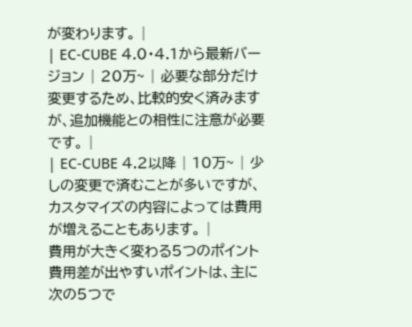が変わります。 |
| EC-CUBE 4.0・4.1から最新バージョン | 20万~ | 必要な部分だけ変更するため、比較的安く済みますが、追加機能との相性に注意が必要です。 |
| EC-CUBE 4.2以降 | 10万~ | 少しの変更で済むことが多いですが、カスタマイズの内容によっては費用が増えることもあります。 |
費用が大きく変わる5つのポイント
費用差が出やすいポイントは、主に次の5つで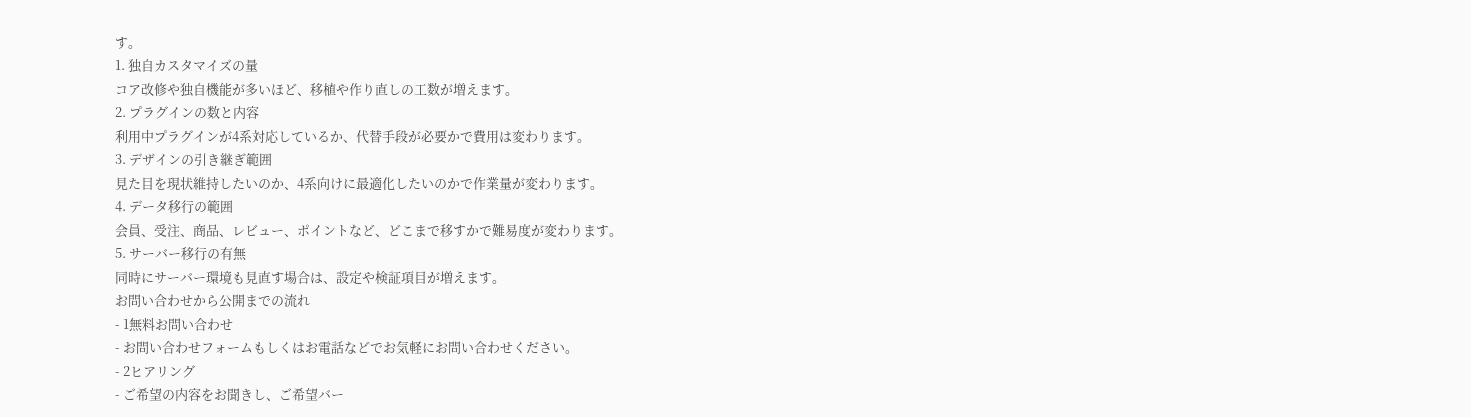す。
1. 独自カスタマイズの量
コア改修や独自機能が多いほど、移植や作り直しの工数が増えます。
2. プラグインの数と内容
利用中プラグインが4系対応しているか、代替手段が必要かで費用は変わります。
3. デザインの引き継ぎ範囲
見た目を現状維持したいのか、4系向けに最適化したいのかで作業量が変わります。
4. データ移行の範囲
会員、受注、商品、レビュー、ポイントなど、どこまで移すかで難易度が変わります。
5. サーバー移行の有無
同時にサーバー環境も見直す場合は、設定や検証項目が増えます。
お問い合わせから公開までの流れ
- 1無料お問い合わせ
- お問い合わせフォームもしくはお電話などでお気軽にお問い合わせください。
- 2ヒアリング
- ご希望の内容をお聞きし、ご希望バー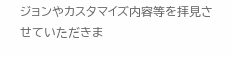ジョンやカスタマイズ内容等を拝見させていただきま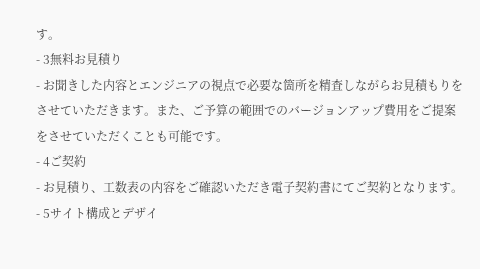す。
- 3無料お見積り
- お聞きした内容とエンジニアの視点で必要な箇所を精査しながらお見積もりをさせていただきます。また、ご予算の範囲でのバージョンアップ費用をご提案をさせていただくことも可能です。
- 4ご契約
- お見積り、工数表の内容をご確認いただき電子契約書にてご契約となります。
- 5サイト構成とデザイ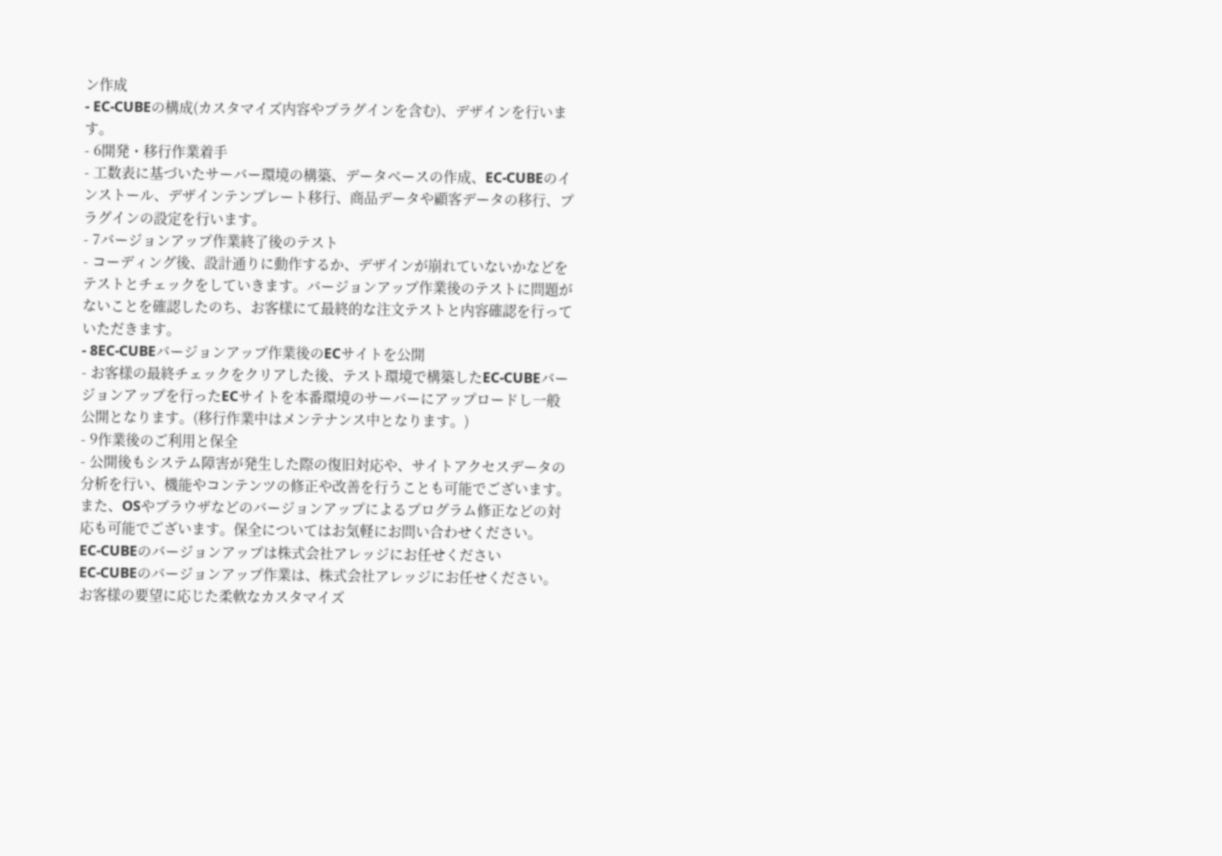ン作成
- EC-CUBEの構成(カスタマイズ内容やプラグインを含む)、デザインを行います。
- 6開発・移行作業着手
- 工数表に基づいたサーバー環境の構築、データベースの作成、EC-CUBEのインストール、デザインテンプレート移行、商品データや顧客データの移行、プラグインの設定を行います。
- 7バージョンアップ作業終了後のテスト
- コーディング後、設計通りに動作するか、デザインが崩れていないかなどをテストとチェックをしていきます。バージョンアップ作業後のテストに問題がないことを確認したのち、お客様にて最終的な注文テストと内容確認を行っていただきます。
- 8EC-CUBEバージョンアップ作業後のECサイトを公開
- お客様の最終チェックをクリアした後、テスト環境で構築したEC-CUBEバージョンアップを行ったECサイトを本番環境のサーバーにアップロードし一般公開となります。(移行作業中はメンテナンス中となります。)
- 9作業後のご利用と保全
- 公開後もシステム障害が発生した際の復旧対応や、サイトアクセスデータの分析を行い、機能やコンテンツの修正や改善を行うことも可能でございます。また、OSやブラウザなどのバージョンアップによるプログラム修正などの対応も可能でございます。保全についてはお気軽にお問い合わせください。
EC-CUBEのバージョンアップは株式会社アレッジにお任せください
EC-CUBEのバージョンアップ作業は、株式会社アレッジにお任せください。お客様の要望に応じた柔軟なカスタマイズ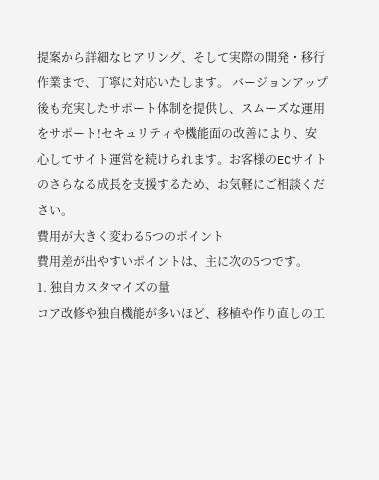提案から詳細なヒアリング、そして実際の開発・移行作業まで、丁寧に対応いたします。 バージョンアップ後も充実したサポート体制を提供し、スムーズな運用をサポート!セキュリティや機能面の改善により、安心してサイト運営を続けられます。お客様のECサイトのさらなる成長を支援するため、お気軽にご相談ください。
費用が大きく変わる5つのポイント
費用差が出やすいポイントは、主に次の5つです。
1. 独自カスタマイズの量
コア改修や独自機能が多いほど、移植や作り直しの工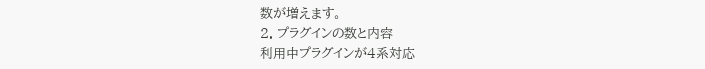数が増えます。
2. プラグインの数と内容
利用中プラグインが4系対応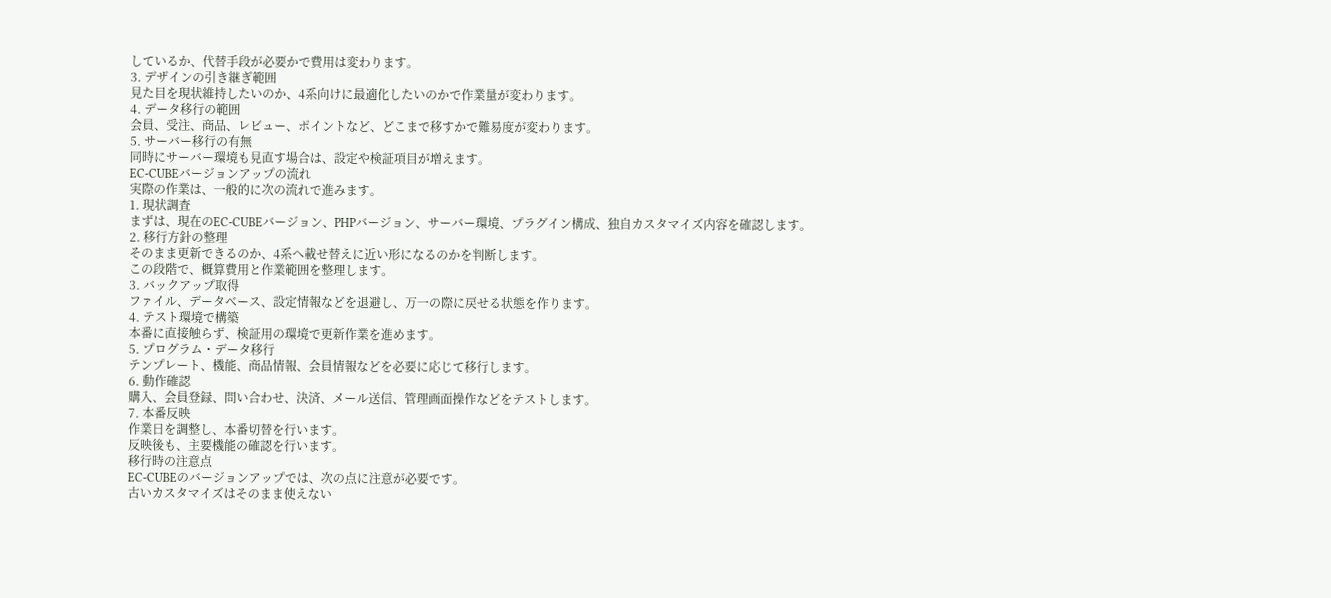しているか、代替手段が必要かで費用は変わります。
3. デザインの引き継ぎ範囲
見た目を現状維持したいのか、4系向けに最適化したいのかで作業量が変わります。
4. データ移行の範囲
会員、受注、商品、レビュー、ポイントなど、どこまで移すかで難易度が変わります。
5. サーバー移行の有無
同時にサーバー環境も見直す場合は、設定や検証項目が増えます。
EC-CUBEバージョンアップの流れ
実際の作業は、一般的に次の流れで進みます。
1. 現状調査
まずは、現在のEC-CUBEバージョン、PHPバージョン、サーバー環境、プラグイン構成、独自カスタマイズ内容を確認します。
2. 移行方針の整理
そのまま更新できるのか、4系へ載せ替えに近い形になるのかを判断します。
この段階で、概算費用と作業範囲を整理します。
3. バックアップ取得
ファイル、データベース、設定情報などを退避し、万一の際に戻せる状態を作ります。
4. テスト環境で構築
本番に直接触らず、検証用の環境で更新作業を進めます。
5. プログラム・データ移行
テンプレート、機能、商品情報、会員情報などを必要に応じて移行します。
6. 動作確認
購入、会員登録、問い合わせ、決済、メール送信、管理画面操作などをテストします。
7. 本番反映
作業日を調整し、本番切替を行います。
反映後も、主要機能の確認を行います。
移行時の注意点
EC-CUBEのバージョンアップでは、次の点に注意が必要です。
古いカスタマイズはそのまま使えない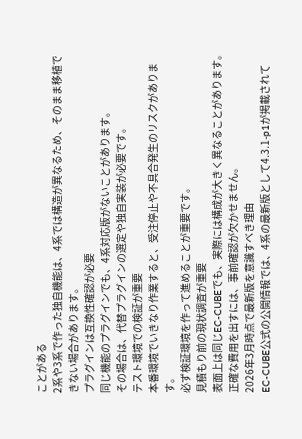ことがある
2系や3系で作った独自機能は、4系では構造が異なるため、そのまま移植できない場合があります。
プラグインは互換性確認が必要
同じ機能のプラグインでも、4系対応版がないことがあります。
その場合は、代替プラグインの選定や独自実装が必要です。
テスト環境での検証が重要
本番環境でいきなり作業すると、受注停止や不具合発生のリスクがあります。
必ず検証環境を作って進めることが重要です。
見積もり前の現状調査が重要
表面上は同じEC-CUBEでも、実際には構成が大きく異なることがあります。
正確な費用を出すには、事前確認が欠かせません。
2026年3月時点で最新版を意識すべき理由
EC-CUBE公式の公開情報では、4系の最新版として4.3.1-p1が掲載されて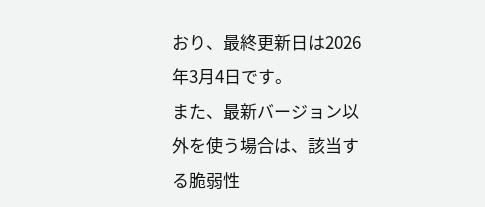おり、最終更新日は2026年3月4日です。
また、最新バージョン以外を使う場合は、該当する脆弱性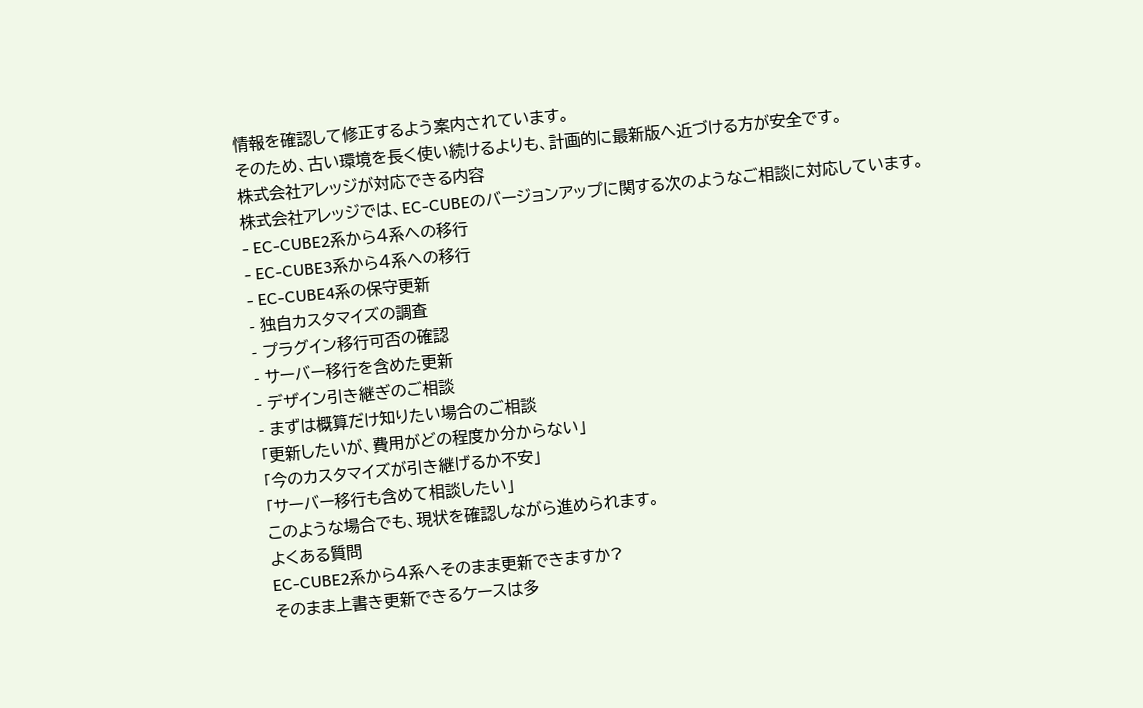情報を確認して修正するよう案内されています。
そのため、古い環境を長く使い続けるよりも、計画的に最新版へ近づける方が安全です。
株式会社アレッジが対応できる内容
株式会社アレッジでは、EC-CUBEのバージョンアップに関する次のようなご相談に対応しています。
- EC-CUBE2系から4系への移行
- EC-CUBE3系から4系への移行
- EC-CUBE4系の保守更新
- 独自カスタマイズの調査
- プラグイン移行可否の確認
- サーバー移行を含めた更新
- デザイン引き継ぎのご相談
- まずは概算だけ知りたい場合のご相談
「更新したいが、費用がどの程度か分からない」
「今のカスタマイズが引き継げるか不安」
「サーバー移行も含めて相談したい」
このような場合でも、現状を確認しながら進められます。
よくある質問
EC-CUBE2系から4系へそのまま更新できますか?
そのまま上書き更新できるケースは多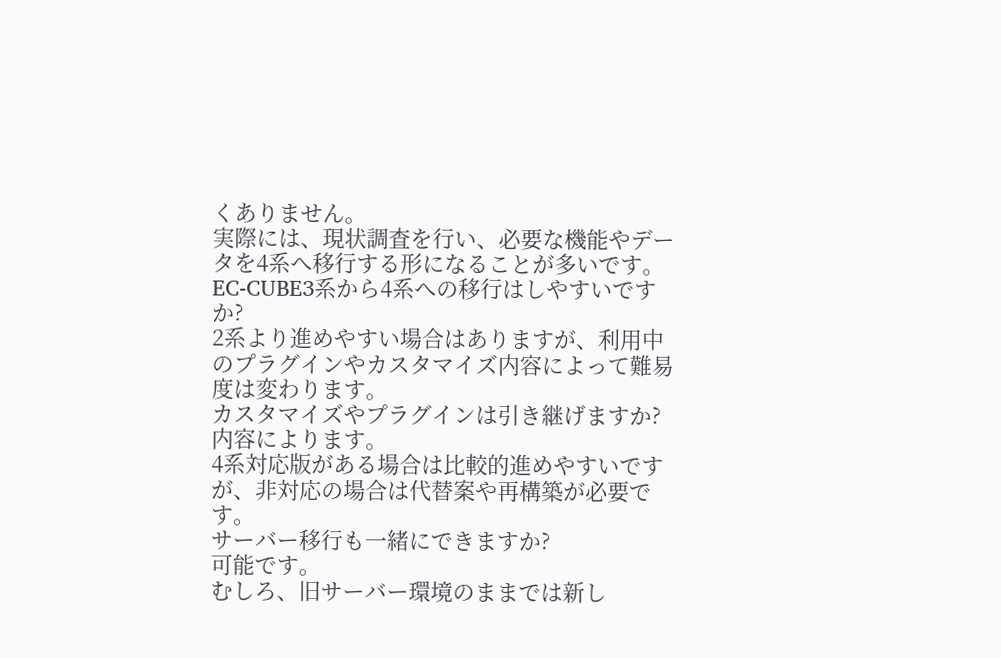くありません。
実際には、現状調査を行い、必要な機能やデータを4系へ移行する形になることが多いです。
EC-CUBE3系から4系への移行はしやすいですか?
2系より進めやすい場合はありますが、利用中のプラグインやカスタマイズ内容によって難易度は変わります。
カスタマイズやプラグインは引き継げますか?
内容によります。
4系対応版がある場合は比較的進めやすいですが、非対応の場合は代替案や再構築が必要です。
サーバー移行も一緒にできますか?
可能です。
むしろ、旧サーバー環境のままでは新し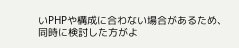いPHPや構成に合わない場合があるため、同時に検討した方がよ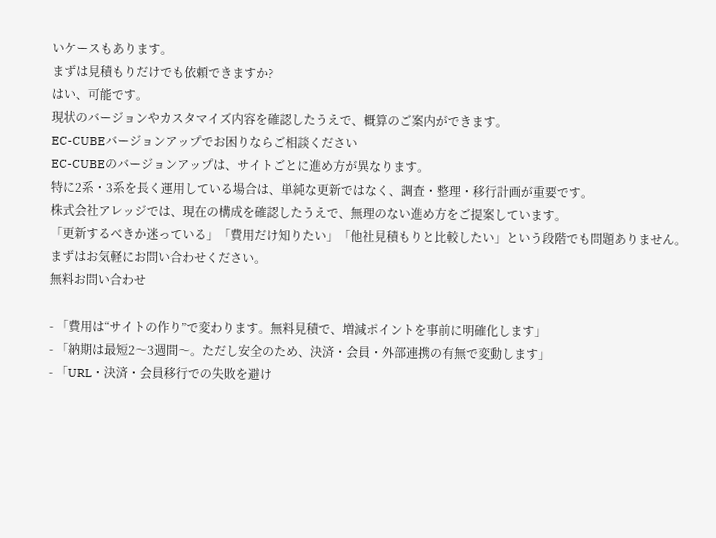いケースもあります。
まずは見積もりだけでも依頼できますか?
はい、可能です。
現状のバージョンやカスタマイズ内容を確認したうえで、概算のご案内ができます。
EC-CUBEバージョンアップでお困りならご相談ください
EC-CUBEのバージョンアップは、サイトごとに進め方が異なります。
特に2系・3系を長く運用している場合は、単純な更新ではなく、調査・整理・移行計画が重要です。
株式会社アレッジでは、現在の構成を確認したうえで、無理のない進め方をご提案しています。
「更新するべきか迷っている」「費用だけ知りたい」「他社見積もりと比較したい」という段階でも問題ありません。
まずはお気軽にお問い合わせください。
無料お問い合わせ

- 「費用は“サイトの作り”で変わります。無料見積で、増減ポイントを事前に明確化します」
- 「納期は最短2〜3週間〜。ただし安全のため、決済・会員・外部連携の有無で変動します」
- 「URL・決済・会員移行での失敗を避け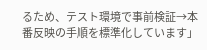るため、テスト環境で事前検証→本番反映の手順を標準化しています」